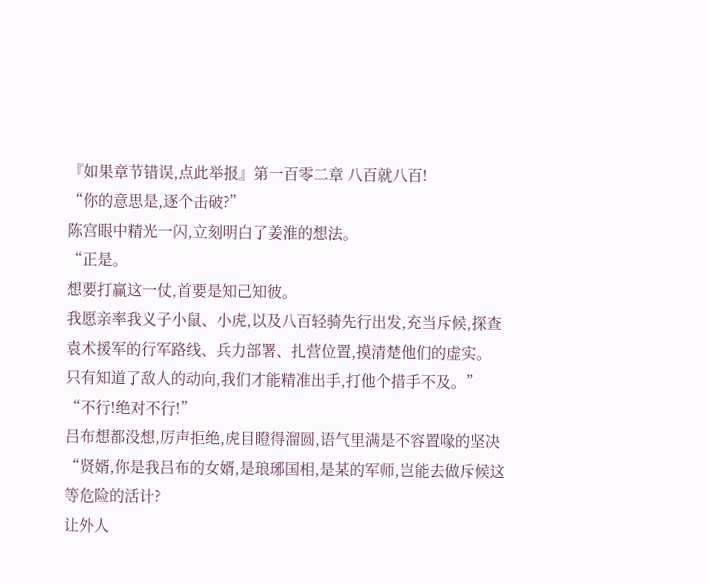『如果章节错误,点此举报』第一百零二章 八百就八百!
“你的意思是,逐个击破?”
陈宫眼中精光一闪,立刻明白了姜淮的想法。
“正是。
想要打赢这一仗,首要是知己知彼。
我愿亲率我义子小鼠、小虎,以及八百轻骑先行出发,充当斥候,探查袁术援军的行军路线、兵力部署、扎营位置,摸清楚他们的虚实。
只有知道了敌人的动向,我们才能精准出手,打他个措手不及。”
“不行!绝对不行!”
吕布想都没想,厉声拒绝,虎目瞪得溜圆,语气里满是不容置喙的坚决
“贤婿,你是我吕布的女婿,是琅琊国相,是某的军师,岂能去做斥候这等危险的活计?
让外人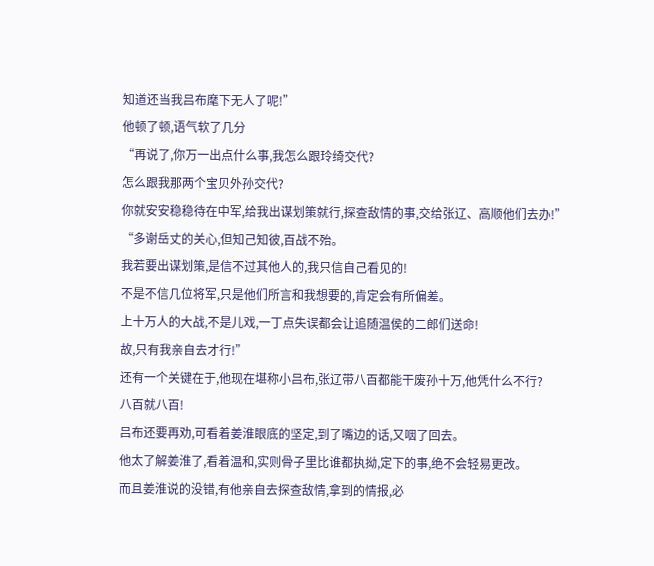知道还当我吕布麾下无人了呢!”
他顿了顿,语气软了几分
“再说了,你万一出点什么事,我怎么跟玲绮交代?
怎么跟我那两个宝贝外孙交代?
你就安安稳稳待在中军,给我出谋划策就行,探查敌情的事,交给张辽、高顺他们去办!”
“多谢岳丈的关心,但知己知彼,百战不殆。
我若要出谋划策,是信不过其他人的,我只信自己看见的!
不是不信几位将军,只是他们所言和我想要的,肯定会有所偏差。
上十万人的大战,不是儿戏,一丁点失误都会让追随温侯的二郎们送命!
故,只有我亲自去才行!”
还有一个关键在于,他现在堪称小吕布,张辽带八百都能干废孙十万,他凭什么不行?
八百就八百!
吕布还要再劝,可看着姜淮眼底的坚定,到了嘴边的话,又咽了回去。
他太了解姜淮了,看着温和,实则骨子里比谁都执拗,定下的事,绝不会轻易更改。
而且姜淮说的没错,有他亲自去探查敌情,拿到的情报,必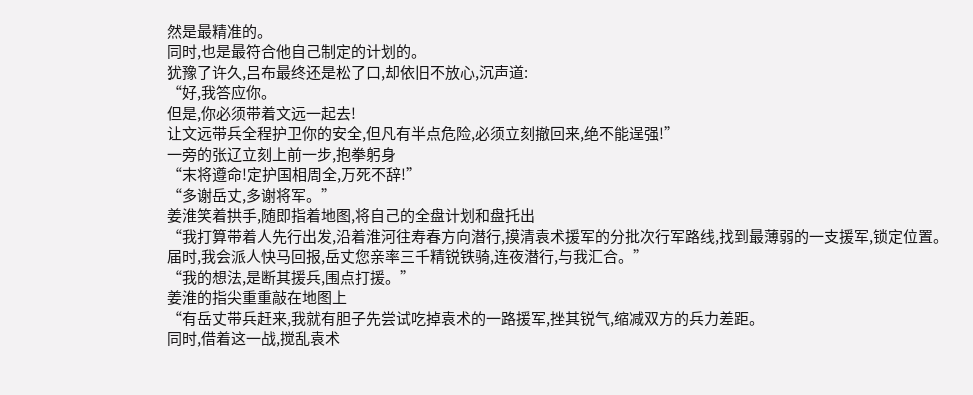然是最精准的。
同时,也是最符合他自己制定的计划的。
犹豫了许久,吕布最终还是松了口,却依旧不放心,沉声道:
“好,我答应你。
但是,你必须带着文远一起去!
让文远带兵全程护卫你的安全,但凡有半点危险,必须立刻撤回来,绝不能逞强!”
一旁的张辽立刻上前一步,抱拳躬身
“末将遵命!定护国相周全,万死不辞!”
“多谢岳丈,多谢将军。”
姜淮笑着拱手,随即指着地图,将自己的全盘计划和盘托出
“我打算带着人先行出发,沿着淮河往寿春方向潜行,摸清袁术援军的分批次行军路线,找到最薄弱的一支援军,锁定位置。
届时,我会派人快马回报,岳丈您亲率三千精锐铁骑,连夜潜行,与我汇合。”
“我的想法,是断其援兵,围点打援。”
姜淮的指尖重重敲在地图上
“有岳丈带兵赶来,我就有胆子先尝试吃掉袁术的一路援军,挫其锐气,缩减双方的兵力差距。
同时,借着这一战,搅乱袁术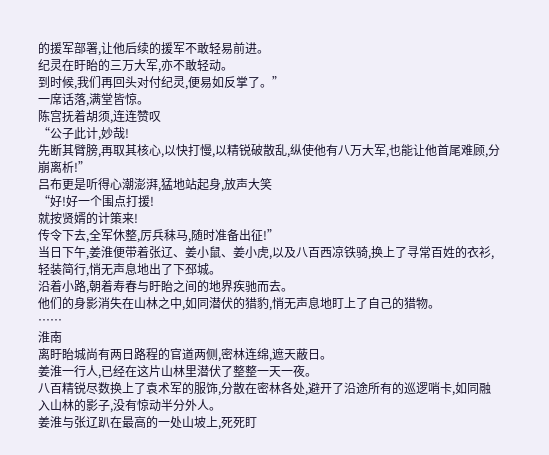的援军部署,让他后续的援军不敢轻易前进。
纪灵在盱眙的三万大军,亦不敢轻动。
到时候,我们再回头对付纪灵,便易如反掌了。”
一席话落,满堂皆惊。
陈宫抚着胡须,连连赞叹
“公子此计,妙哉!
先断其臂膀,再取其核心,以快打慢,以精锐破散乱,纵使他有八万大军,也能让他首尾难顾,分崩离析!”
吕布更是听得心潮澎湃,猛地站起身,放声大笑
“好!好一个围点打援!
就按贤婿的计策来!
传令下去,全军休整,厉兵秣马,随时准备出征!”
当日下午,姜淮便带着张辽、姜小鼠、姜小虎,以及八百西凉铁骑,换上了寻常百姓的衣衫,轻装简行,悄无声息地出了下邳城。
沿着小路,朝着寿春与盱眙之间的地界疾驰而去。
他们的身影消失在山林之中,如同潜伏的猎豹,悄无声息地盯上了自己的猎物。
……
淮南
离盱眙城尚有两日路程的官道两侧,密林连绵,遮天蔽日。
姜淮一行人,已经在这片山林里潜伏了整整一天一夜。
八百精锐尽数换上了袁术军的服饰,分散在密林各处,避开了沿途所有的巡逻哨卡,如同融入山林的影子,没有惊动半分外人。
姜淮与张辽趴在最高的一处山坡上,死死盯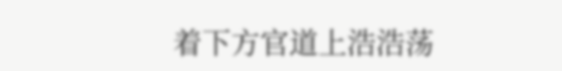着下方官道上浩浩荡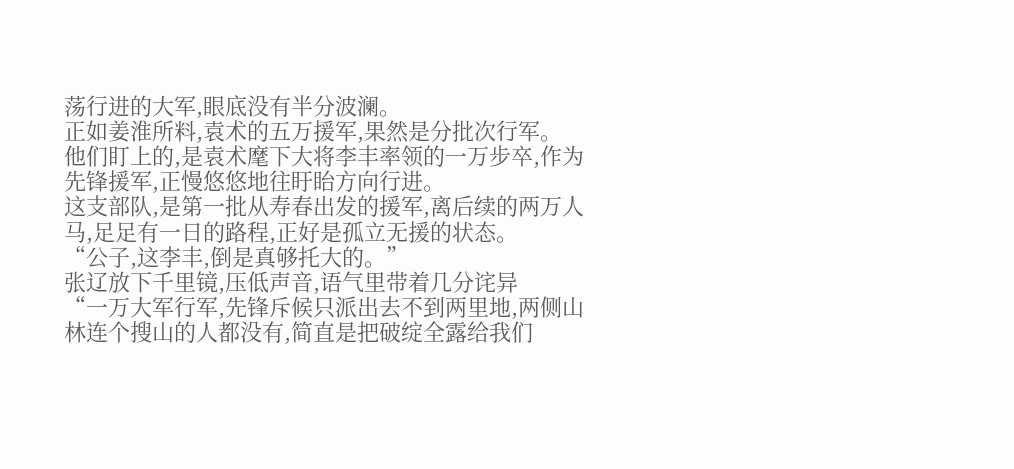荡行进的大军,眼底没有半分波澜。
正如姜淮所料,袁术的五万援军,果然是分批次行军。
他们盯上的,是袁术麾下大将李丰率领的一万步卒,作为先锋援军,正慢悠悠地往盱眙方向行进。
这支部队,是第一批从寿春出发的援军,离后续的两万人马,足足有一日的路程,正好是孤立无援的状态。
“公子,这李丰,倒是真够托大的。”
张辽放下千里镜,压低声音,语气里带着几分诧异
“一万大军行军,先锋斥候只派出去不到两里地,两侧山林连个搜山的人都没有,简直是把破绽全露给我们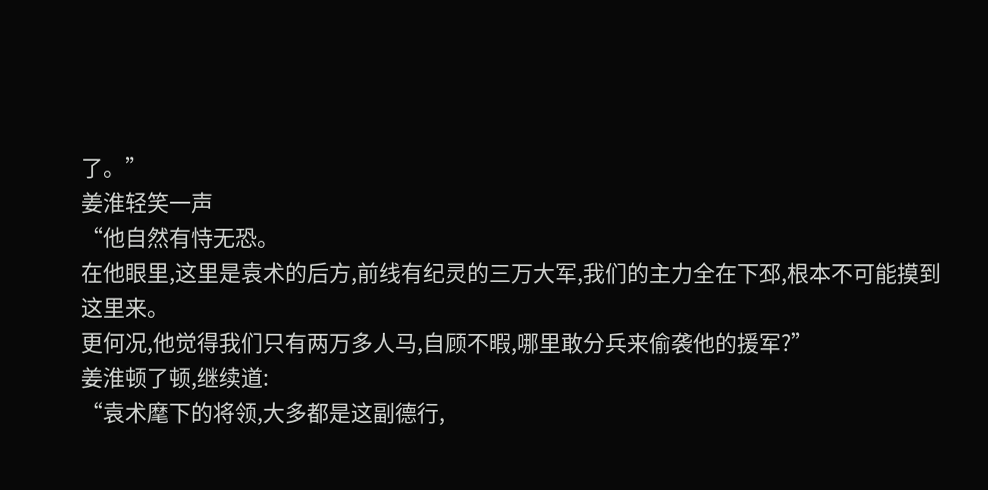了。”
姜淮轻笑一声
“他自然有恃无恐。
在他眼里,这里是袁术的后方,前线有纪灵的三万大军,我们的主力全在下邳,根本不可能摸到这里来。
更何况,他觉得我们只有两万多人马,自顾不暇,哪里敢分兵来偷袭他的援军?”
姜淮顿了顿,继续道:
“袁术麾下的将领,大多都是这副德行,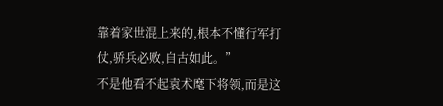靠着家世混上来的,根本不懂行军打仗,骄兵必败,自古如此。”
不是他看不起袁术麾下将领,而是这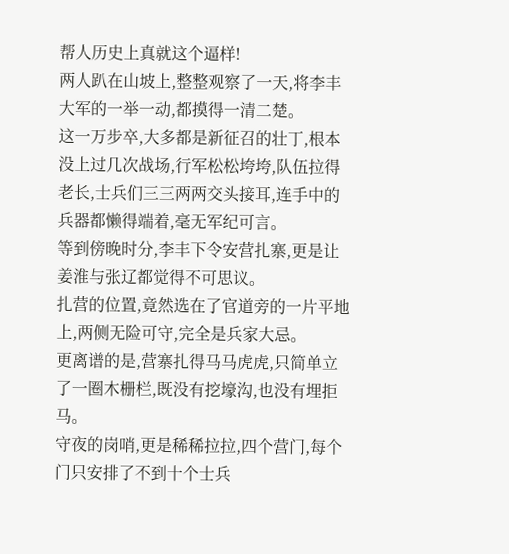帮人历史上真就这个逼样!
两人趴在山坡上,整整观察了一天,将李丰大军的一举一动,都摸得一清二楚。
这一万步卒,大多都是新征召的壮丁,根本没上过几次战场,行军松松垮垮,队伍拉得老长,士兵们三三两两交头接耳,连手中的兵器都懒得端着,毫无军纪可言。
等到傍晚时分,李丰下令安营扎寨,更是让姜淮与张辽都觉得不可思议。
扎营的位置,竟然选在了官道旁的一片平地上,两侧无险可守,完全是兵家大忌。
更离谱的是,营寨扎得马马虎虎,只简单立了一圈木栅栏,既没有挖壕沟,也没有埋拒马。
守夜的岗哨,更是稀稀拉拉,四个营门,每个门只安排了不到十个士兵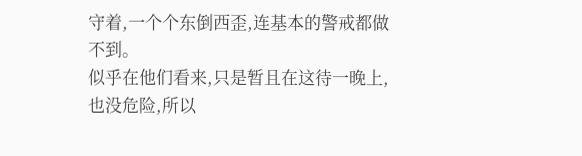守着,一个个东倒西歪,连基本的警戒都做不到。
似乎在他们看来,只是暂且在这待一晚上,也没危险,所以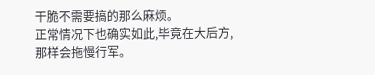干脆不需要搞的那么麻烦。
正常情况下也确实如此,毕竟在大后方,那样会拖慢行军。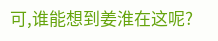可,谁能想到姜淮在这呢?